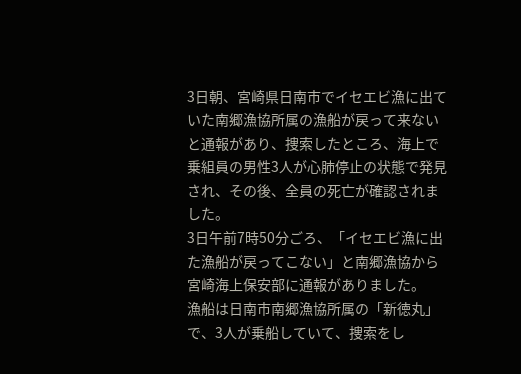3日朝、宮崎県日南市でイセエビ漁に出ていた南郷漁協所属の漁船が戻って来ないと通報があり、捜索したところ、海上で乗組員の男性3人が心肺停止の状態で発見され、その後、全員の死亡が確認されました。
3日午前7時50分ごろ、「イセエビ漁に出た漁船が戻ってこない」と南郷漁協から宮崎海上保安部に通報がありました。
漁船は日南市南郷漁協所属の「新徳丸」で、3人が乗船していて、捜索をし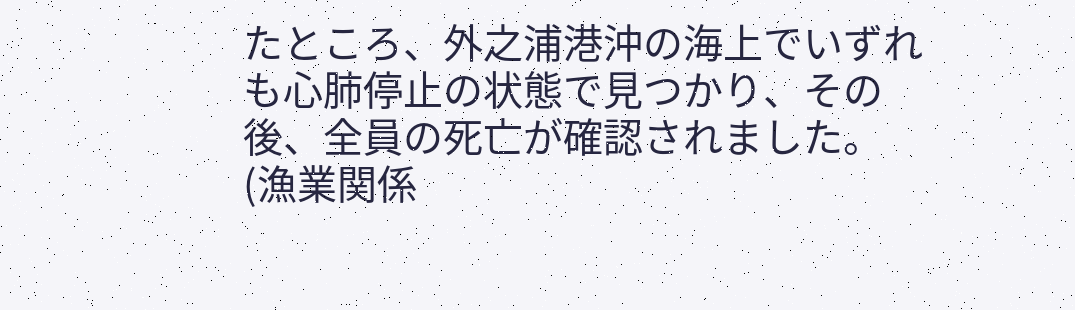たところ、外之浦港沖の海上でいずれも心肺停止の状態で見つかり、その後、全員の死亡が確認されました。
(漁業関係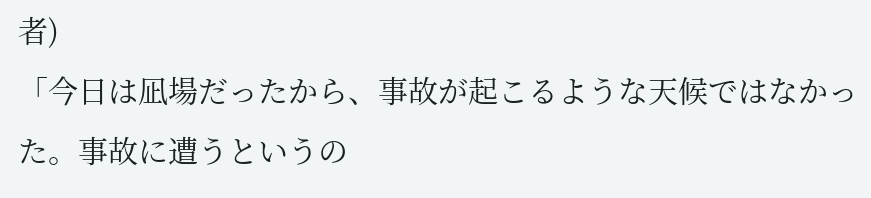者)
「今日は凪場だったから、事故が起こるような天候ではなかった。事故に遭うというの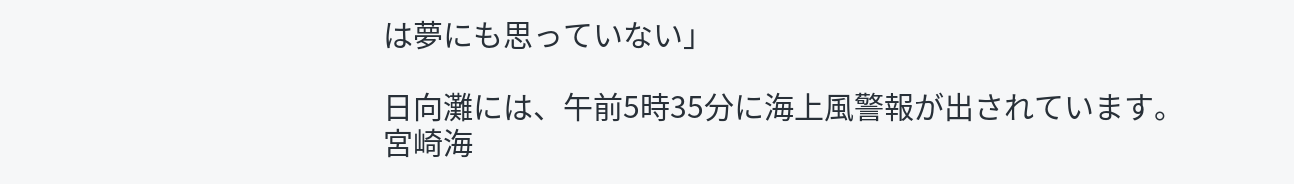は夢にも思っていない」

日向灘には、午前5時35分に海上風警報が出されています。
宮崎海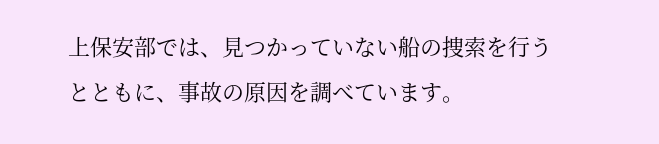上保安部では、見つかっていない船の捜索を行うとともに、事故の原因を調べています。